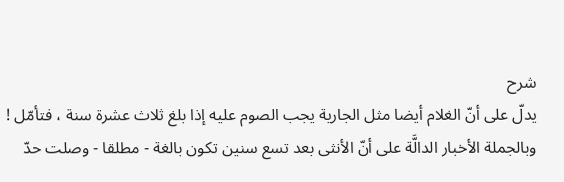شرح
يدلّ على أنّ الغلام أيضا مثل الجارية يجب الصوم عليه إذا بلغ ثلاث عشرة سنة ، فتأمّل ! وبالجملة الأخبار الدالَّة على أنّ الأنثى بعد تسع سنين تكون بالغة - مطلقا - وصلت حدّ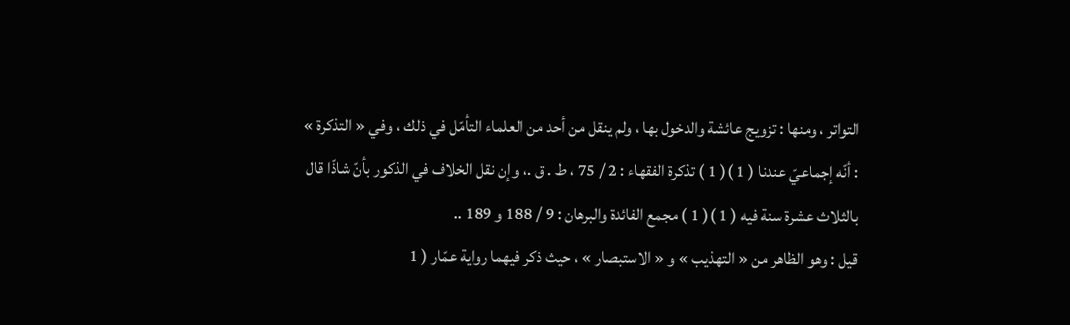التواتر ، ومنها : تزويج عائشة والدخول بها ، ولم ينقل من أحد من العلماء التأمّل في ذلك ، وفي « التذكرة » : أنّه إجماعيّ عندنا ( 1 )( 1 ) تذكرة الفقهاء : 2 / 75 ، ط . ق .، وإن نقل الخلاف في الذكور بأنّ شاذّا قال بالثلاث عشرة سنة فيه ( 1 )( 1 ) مجمع الفائدة والبرهان : 9 / 188 و 189 ..
قيل : وهو الظاهر من « التهذيب » و « الاستبصار » ، حيث ذكر فيهما رواية عمّار ( 1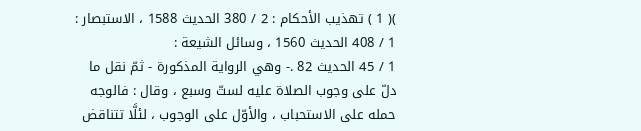)( 1 ) تهذيب الأحكام : 2 / 380 الحديث 1588 ، الاستبصار : 1 / 408 الحديث 1560 ، وسائل الشيعة :
1 / 45 الحديث 82 .- وهي الرواية المذكورة - ثمّ نقل ما دلّ على وجوب الصلاة عليه لستّ وسبع ، وقال : فالوجه حمله على الاستحباب ، والأوّل على الوجوب ، لئلَّا تتناقض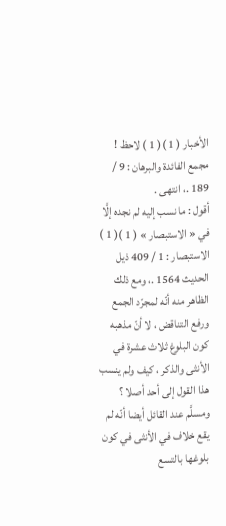الأخبار ( 1 )( 1 ) لاحظ ! مجمع الفائدة والبرهان : 9 / 189 .، انتهى .
أقول : ما نسب إليه لم نجده إلَّا في « الاستبصار » ( 1 )( 1 ) الاستبصار : 1 / 409 ذيل الحديث 1564 .، ومع ذلك الظاهر منه أنّه لمجرّد الجمع ورفع التناقض ، لا أنّ مذهبه كون البلوغ ثلاث عشرة في الأنثى والذكر ، كيف ولم ينسب هذا القول إلى أحد أصلا ؟ ومسلَّم عند القائل أيضا أنّه لم يقع خلاف في الأنثى في كون بلوغها بالتسع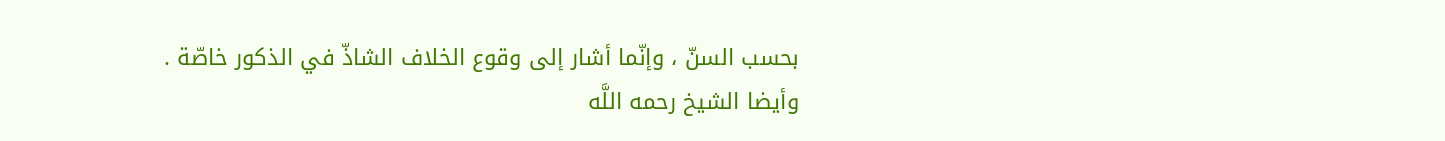بحسب السنّ ، وإنّما أشار إلى وقوع الخلاف الشاذّ في الذكور خاصّة .
وأيضا الشيخ رحمه اللَّه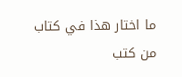ما اختار هذا في كتاب من كتب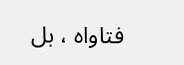فتاواه ، بل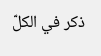ذكر في الكلّ